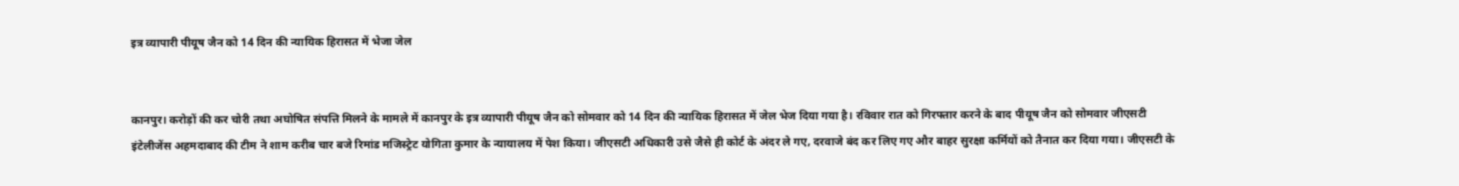इत्र व्यापारी पीयूष जैन को 14 दिन की न्यायिक हिरासत में भेजा जेल


कानपुर। करोड़ों की कर चोरी तथा अघोषित संपत्ति मिलने के मामले में कानपुर के इत्र व्यापारी पीयूष जैन को सोमवार को 14 दिन की न्यायिक हिरासत में जेल भेज दिया गया है। रविवार रात को गिरफ्तार करने के बाद पीयूष जैन को सोमवार जीएसटी इंटेलीजेंस अहमदाबाद की टीम ने शाम करीब चार बजे रिमांड मजिस्ट्रेट योगिता कुमार के न्यायालय में पेश किया। जीएसटी अधिकारी उसे जैसे ही कोर्ट के अंदर ले गए, दरवाजे बंद कर लिए गए और बाहर सुरक्षा कर्मियों को तैनात कर दिया गया। जीएसटी के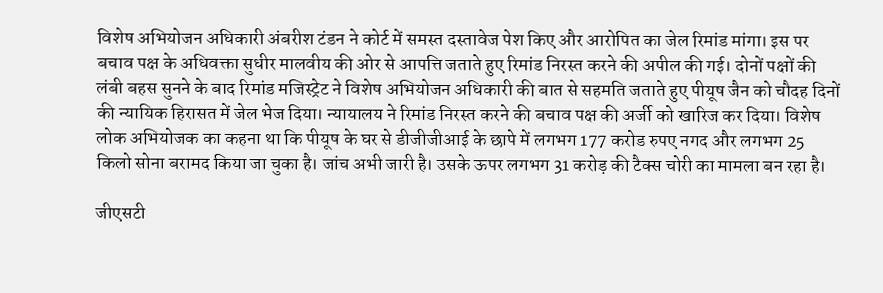विशेष अभियोजन अधिकारी अंबरीश टंडन ने कोर्ट में समस्त दस्तावेज पेश किए और आरोपित का जेल रिमांड मांगा। इस पर बचाव पक्ष के अधिवक्ता सुधीर मालवीय की ओर से आपत्ति जताते हुए रिमांड निरस्त करने की अपील की गई। दोनों पक्षों की लंबी बहस सुनने के बाद रिमांड मजिस्ट्रेट ने विशेष अभियोजन अधिकारी की बात से सहमति जताते हुए पीयूष जैन को चौदह दिनों की न्यायिक हिरासत में जेल भेज दिया। न्यायालय ने रिमांड निरस्त करने की बचाव पक्ष की अर्जी को खारिज कर दिया। विशेष लोक अभियोजक का कहना था कि पीयूष के घर से डीजीजीआई के छापे में लगभग 177 करोड रुपए नगद और लगभग 25 किलो सोना बरामद किया जा चुका है। जांच अभी जारी है। उसके ऊपर लगभग 31 करोड़ की टैक्स चोरी का मामला बन रहा है।

जीएसटी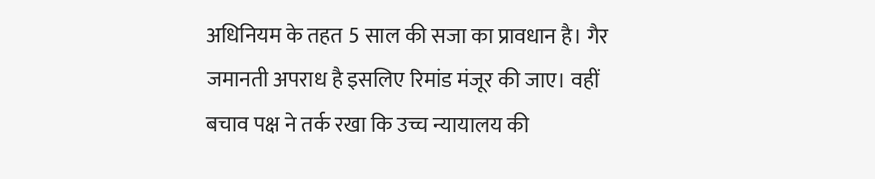अधिनियम के तहत 5 साल की सजा का प्रावधान है। गैर जमानती अपराध है इसलिए रिमांड मंजूर की जाए। वहीं बचाव पक्ष ने तर्क रखा कि उच्च न्यायालय की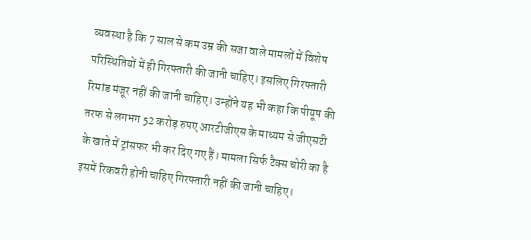व्यवस्था है कि 7 साल से कम उम्र की सजा वाले मामलों में विशेष परिस्थितियों में ही गिरफ्तारी की जानी चाहिए। इसलिए गिरफ्तारी रिमांड मंजूर नहीं की जानी चाहिए। उन्होंने यह भी कहा कि पीयूष की तरफ से लगभग 52 करोड़ रुपए आरटीजीएस के माध्यम से जीएसटी के खाते में ट्रांसफर भी कर दिए गए हैं। मामला सिर्फ टैक्स चोरी का है इसमें रिकवरी होनी चाहिए गिरफ्तारी नहीं की जानी चाहिए।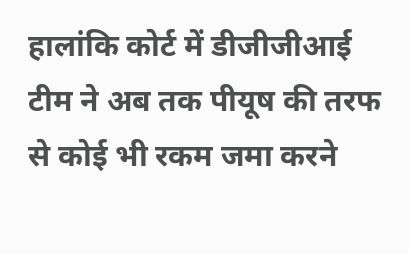हालांकि कोर्ट में डीजीजीआई टीम ने अब तक पीयूष की तरफ से कोई भी रकम जमा करने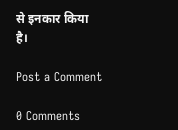से इनकार किया है।

Post a Comment

0 Comments